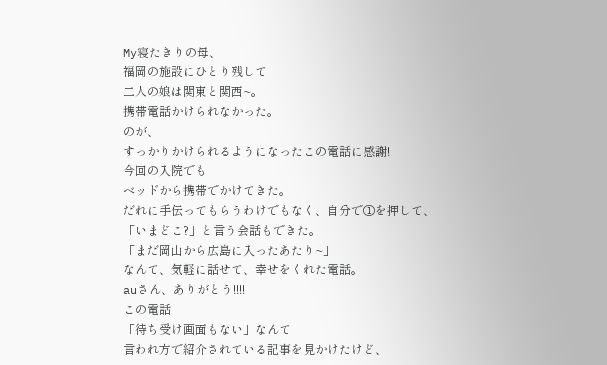My寝たきりの母、
福岡の施設にひとり残して
二人の娘は関東と関西~。
携帯電話かけられなかった。
のが、
すっかりかけられるようになったこの電話に感謝!
今回の入院でも
ベッドから携帯でかけてきた。
だれに手伝ってもらうわけでもなく、自分で①を押して、
「いまどこ?」と言う会話もできた。
「まだ岡山から広島に入ったあたり~」
なんて、気軽に話せて、幸せをくれた電話。
auさん、ありがとう!!!!
この電話
「待ち受け画面もない」なんて
言われ方で紹介されている記事を見かけたけど、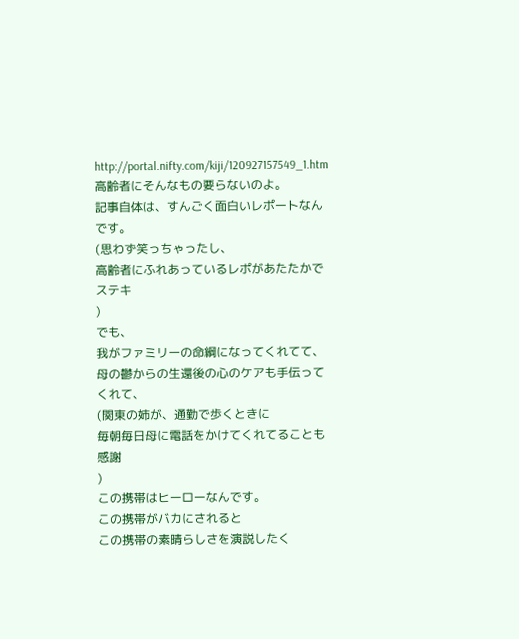http://portal.nifty.com/kiji/120927157549_1.htm
高齢者にそんなもの要らないのよ。
記事自体は、すんごく面白いレポートなんです。
(思わず笑っちゃったし、
高齢者にふれあっているレポがあたたかでステキ
)
でも、
我がファミリーの命綱になってくれてて、
母の鬱からの生還後の心のケアも手伝ってくれて、
(関東の姉が、通勤で歩くときに
毎朝毎日母に電話をかけてくれてることも感謝
)
この携帯はヒーローなんです。
この携帯がバカにされると
この携帯の素晴らしさを演説したく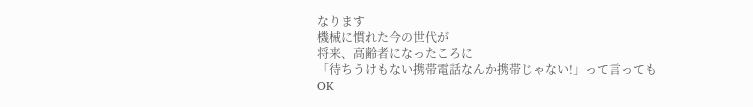なります
機械に慣れた今の世代が
将来、高齢者になったころに
「待ちうけもない携帯電話なんか携帯じゃない!」って言っても
OK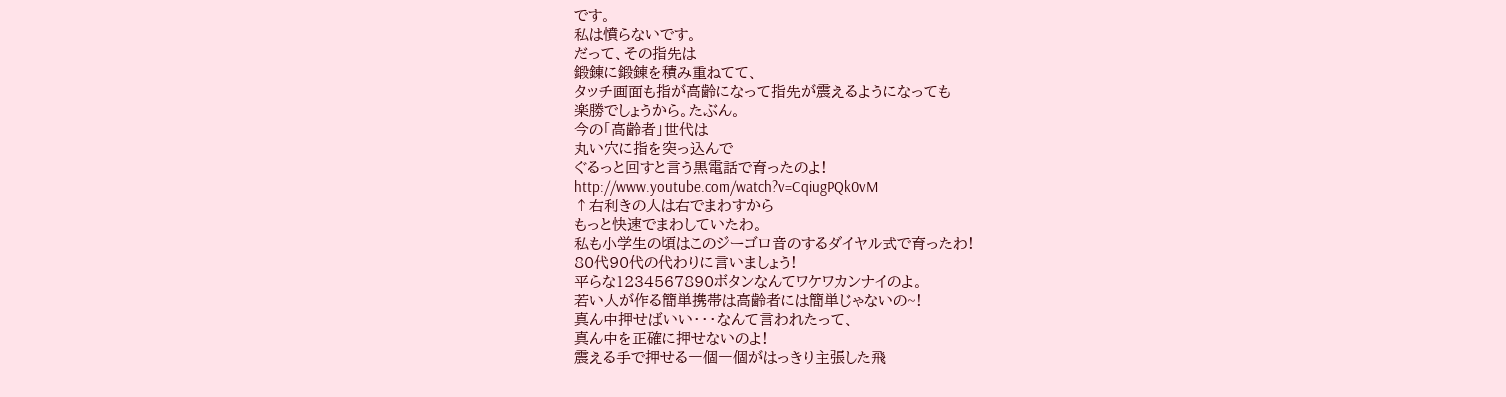です。
私は憤らないです。
だって、その指先は
鍛錬に鍛錬を積み重ねてて、
タッチ画面も指が高齢になって指先が震えるようになっても
楽勝でしょうから。たぶん。
今の「高齢者」世代は
丸い穴に指を突っ込んで
ぐるっと回すと言う黒電話で育ったのよ!
http://www.youtube.com/watch?v=CqiugPQk0vM
↑右利きの人は右でまわすから
もっと快速でまわしていたわ。
私も小学生の頃はこのジーゴロ音のするダイヤル式で育ったわ!
80代90代の代わりに言いましょう!
平らな1234567890ボタンなんてワケワカンナイのよ。
若い人が作る簡単携帯は高齢者には簡単じゃないの~!
真ん中押せばいい・・・なんて言われたって、
真ん中を正確に押せないのよ!
震える手で押せる一個一個がはっきり主張した飛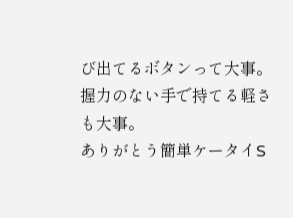び出てるボタンって大事。
握力のない手で持てる軽さも大事。
ありがとう簡単ケータイS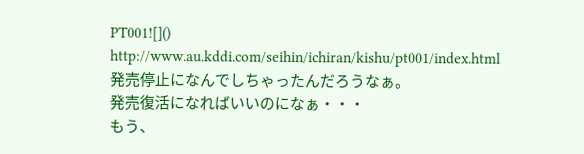PT001![]()
http://www.au.kddi.com/seihin/ichiran/kishu/pt001/index.html
発売停止になんでしちゃったんだろうなぁ。
発売復活になればいいのになぁ・・・
もう、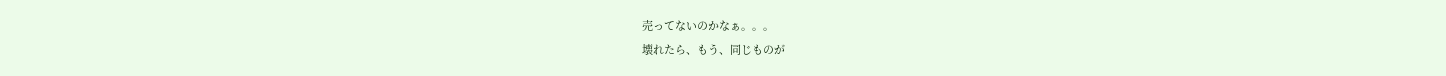売ってないのかなぁ。。。
壊れたら、もう、同じものが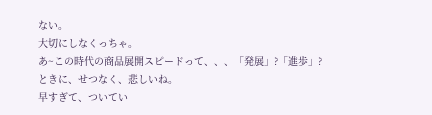ない。
大切にしなくっちゃ。
あ~この時代の商品展開スピードって、、、「発展」?「進歩」?
ときに、せつなく、悲しいね。
早すぎて、ついてい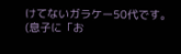けてないガラケー50代です。
(息子に「お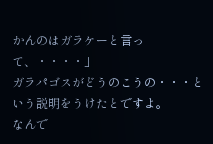かんのはガラケーと言って、・・・・」
ガラパゴスがどうのこうの・・・という説明をうけたとですよ。
なんで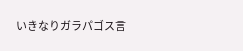いきなりガラパゴス言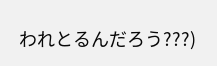われとるんだろう???)